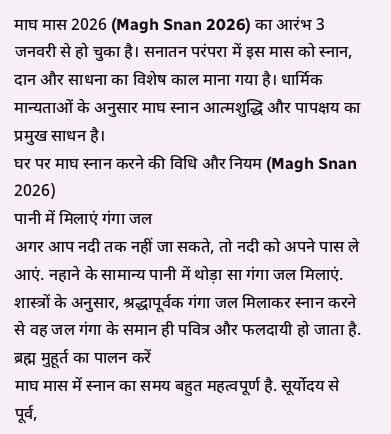माघ मास 2026 (Magh Snan 2026) का आरंभ 3 जनवरी से हो चुका है। सनातन परंपरा में इस मास को स्नान, दान और साधना का विशेष काल माना गया है। धार्मिक मान्यताओं के अनुसार माघ स्नान आत्मशुद्धि और पापक्षय का प्रमुख साधन है।
घर पर माघ स्नान करने की विधि और नियम (Magh Snan 2026)
पानी में मिलाएं गंगा जल
अगर आप नदी तक नहीं जा सकते, तो नदी को अपने पास ले आएं. नहाने के सामान्य पानी में थोड़ा सा गंगा जल मिलाएं. शास्त्रों के अनुसार, श्रद्धापूर्वक गंगा जल मिलाकर स्नान करने से वह जल गंगा के समान ही पवित्र और फलदायी हो जाता है.
ब्रह्म मुहूर्त का पालन करें
माघ मास में स्नान का समय बहुत महत्वपूर्ण है. सूर्योदय से पूर्व,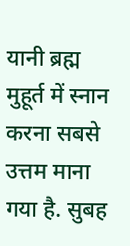यानी ब्रह्म मुहूर्त में स्नान करना सबसे उत्तम माना गया है. सुबह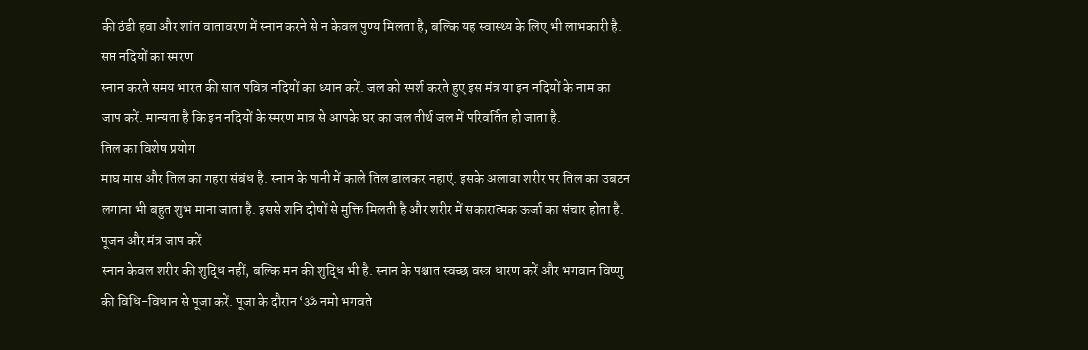की ठंडी हवा और शांत वातावरण में स्नान करने से न केवल पुण्य मिलता है, बल्कि यह स्वास्थ्य के लिए भी लाभकारी है.
सप्त नदियों का स्मरण
स्नान करते समय भारत की सात पवित्र नदियों का ध्यान करें. जल को स्पर्श करते हुए इस मंत्र या इन नदियों के नाम का जाप करें. मान्यता है कि इन नदियों के स्मरण मात्र से आपके घर का जल तीर्थ जल में परिवर्तित हो जाता है.
तिल का विशेष प्रयोग
माघ मास और तिल का गहरा संबंध है. स्नान के पानी में काले तिल डालकर नहाएं. इसके अलावा शरीर पर तिल का उबटन लगाना भी बहुत शुभ माना जाता है. इससे शनि दोषों से मुक्ति मिलती है और शरीर में सकारात्मक ऊर्जा का संचार होता है.
पूजन और मंत्र जाप करें
स्नान केवल शरीर की शुद्धि नहीं, बल्कि मन की शुद्धि भी है. स्नान के पश्चात स्वच्छ वस्त्र धारण करें और भगवान विष्णु की विधि-विधान से पूजा करें. पूजा के दौरान ‘ॐ नमो भगवते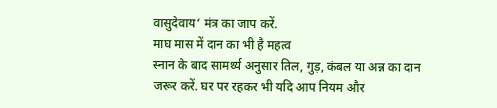वासुदेवाय‘ मंत्र का जाप करें.
माघ मास में दान का भी है महत्व
स्नान के बाद सामर्थ्य अनुसार तिल, गुड़, कंबल या अन्न का दान जरूर करें. घर पर रहकर भी यदि आप नियम और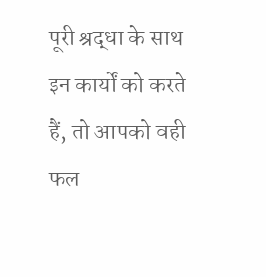पूरी श्रद्धा के साथ इन कार्यों को करते हैं, तो आपको वही फल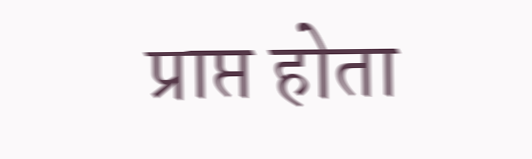प्राप्त होता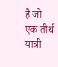है जो एक तीर्थ यात्री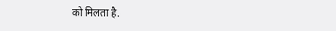को मिलता है.